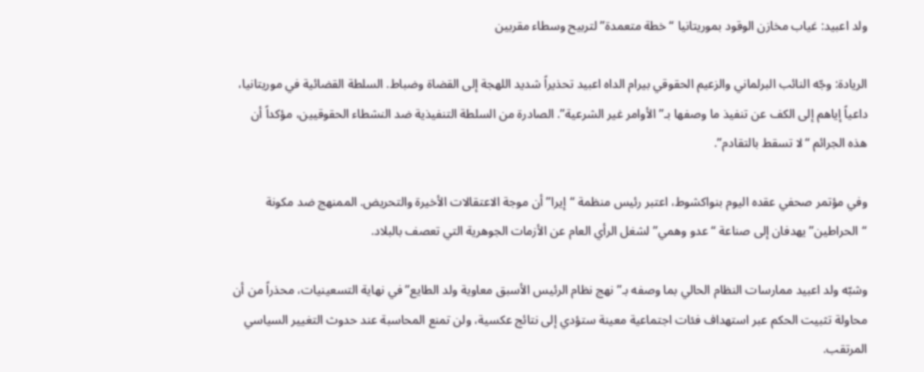ولد اعبيد: غياب مخازن الوقود بموريتانيا “خطة متعمدة” لتربيح وسطاء مقربين

الريادة: وجّه النائب البرلماني والزعيم الحقوقي بيرام الداه اعبيد تحذيراً شديد اللهجة إلى القضاة وضباط. السلطة القضائية في موريتانيا، داعياً إياهم إلى الكف عن تنفيذ ما وصفها بـ”الأوامر غير الشرعية”. الصادرة من السلطة التنفيذية ضد النشطاء الحقوقيين، مؤكداً أن هذه الجرائم “لا تسقط بالتقادم”.

وفي مؤتمر صحفي عقده اليوم بنواكشوط، اعتبر رئيس منظمة “إيرا” أن موجة الاعتقالات الأخيرة والتحريض. الممنهج ضد مكونة “الحراطين” يهدفان إلى صناعة “عدو وهمي” لشغل الرأي العام عن الأزمات الجوهرية التي تعصف بالبلاد.

وشبّه ولد اعبيد ممارسات النظام الحالي بما وصفه بـ”نهج نظام الرئيس الأسبق معاوية ولد الطايع” في نهاية التسعينيات، محذراً من أن محاولة تثبيت الحكم عبر استهداف فئات اجتماعية معينة ستؤدي إلى نتائج عكسية، ولن تمنع المحاسبة عند حدوث التغيير السياسي المرتقب.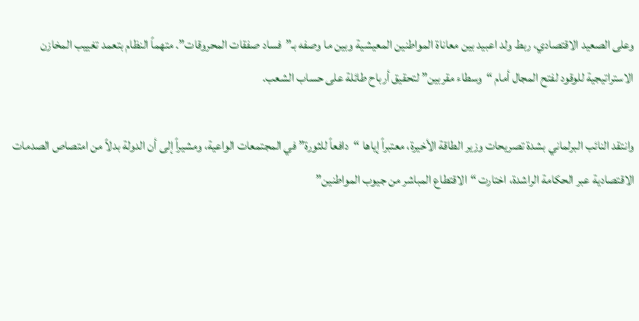وعلى الصعيد الاقتصادي، ربط ولد اعبيد بين معاناة المواطنين المعيشية وبين ما وصفه بـ”فساد صفقات المحروقات”. متهماً النظام بتعمد تغييب المخازن الاستراتيجية للوقود لفتح المجال أمام “وسطاء مقربين” لتحقيق أرباح طائلة على حساب الشعب.

وانتقد النائب البرلماني بشدة تصريحات وزير الطاقة الأخيرة، معتبراً إياها “دافعاً للثورة” في المجتمعات الواعية، ومشيراً إلى أن الدولة بدلاً من امتصاص الصدمات الاقتصادية عبر الحكامة الراشدة، اختارت “الاقتطاع المباشر من جيوب المواطنين”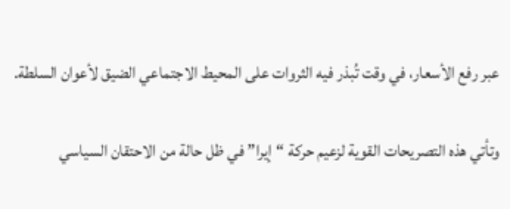عبر رفع الأسعار، في وقت تُبذر فيه الثروات على المحيط الاجتماعي الضيق لأعوان السلطة.

وتأتي هذه التصريحات القوية لزعيم حركة “إيرا” في ظل حالة من الاحتقان السياسي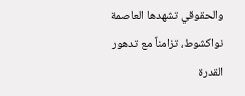والحقوقي تشهدها العاصمة نواكشوط، تزامناً مع تدهور القدرة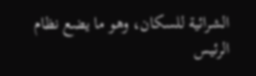الشرائية للسكان، وهو ما يضع نظام الرئيس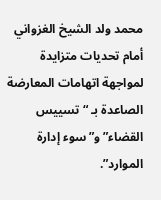محمد ولد الشيخ الغزواني أمام تحديات متزايدة لمواجهة اتهامات المعارضة الصاعدة بـ “تسييس القضاء” و”سوء إدارة الموارد”.